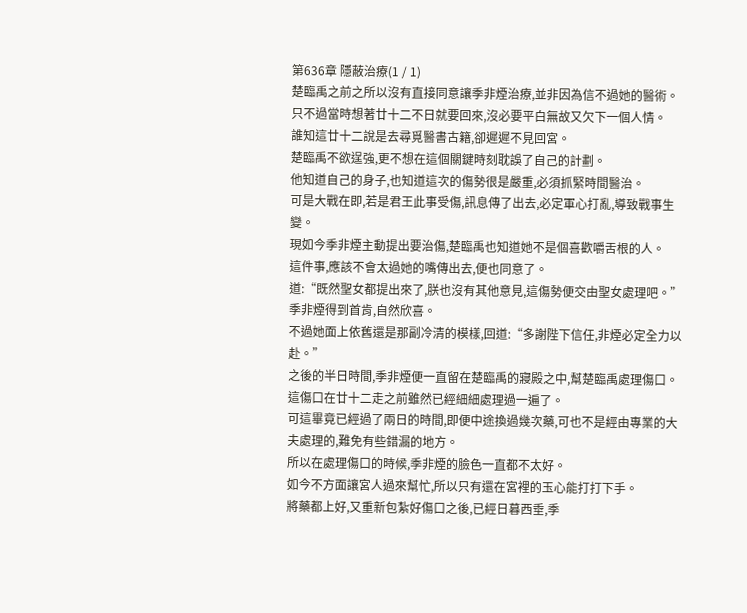第636章 隱蔽治療(1 / 1)
楚臨禹之前之所以沒有直接同意讓季非煙治療,並非因為信不過她的醫術。
只不過當時想著廿十二不日就要回來,沒必要平白無故又欠下一個人情。
誰知這廿十二說是去尋覓醫書古籍,卻遲遲不見回宮。
楚臨禹不欲逞強,更不想在這個關鍵時刻耽誤了自己的計劃。
他知道自己的身子,也知道這次的傷勢很是嚴重,必須抓緊時間醫治。
可是大戰在即,若是君王此事受傷,訊息傳了出去,必定軍心打亂,導致戰事生變。
現如今季非煙主動提出要治傷,楚臨禹也知道她不是個喜歡嚼舌根的人。
這件事,應該不會太過她的嘴傳出去,便也同意了。
道:“既然聖女都提出來了,朕也沒有其他意見,這傷勢便交由聖女處理吧。”
季非煙得到首肯,自然欣喜。
不過她面上依舊還是那副冷清的模樣,回道:“多謝陛下信任,非煙必定全力以赴。”
之後的半日時間,季非煙便一直留在楚臨禹的寢殿之中,幫楚臨禹處理傷口。
這傷口在廿十二走之前雖然已經細細處理過一遍了。
可這畢竟已經過了兩日的時間,即便中途換過幾次藥,可也不是經由專業的大夫處理的,難免有些錯漏的地方。
所以在處理傷口的時候,季非煙的臉色一直都不太好。
如今不方面讓宮人過來幫忙,所以只有還在宮裡的玉心能打打下手。
將藥都上好,又重新包紮好傷口之後,已經日暮西垂,季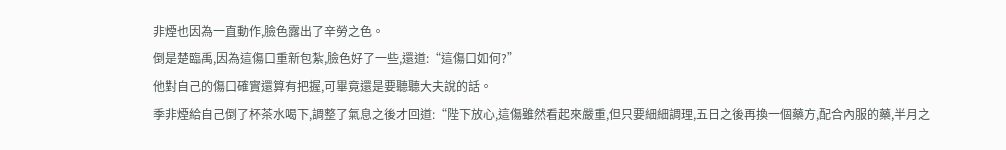非煙也因為一直動作,臉色露出了辛勞之色。
倒是楚臨禹,因為這傷口重新包紮,臉色好了一些,還道:“這傷口如何?”
他對自己的傷口確實還算有把握,可畢竟還是要聽聽大夫說的話。
季非煙給自己倒了杯茶水喝下,調整了氣息之後才回道:“陛下放心,這傷雖然看起來嚴重,但只要細細調理,五日之後再換一個藥方,配合內服的藥,半月之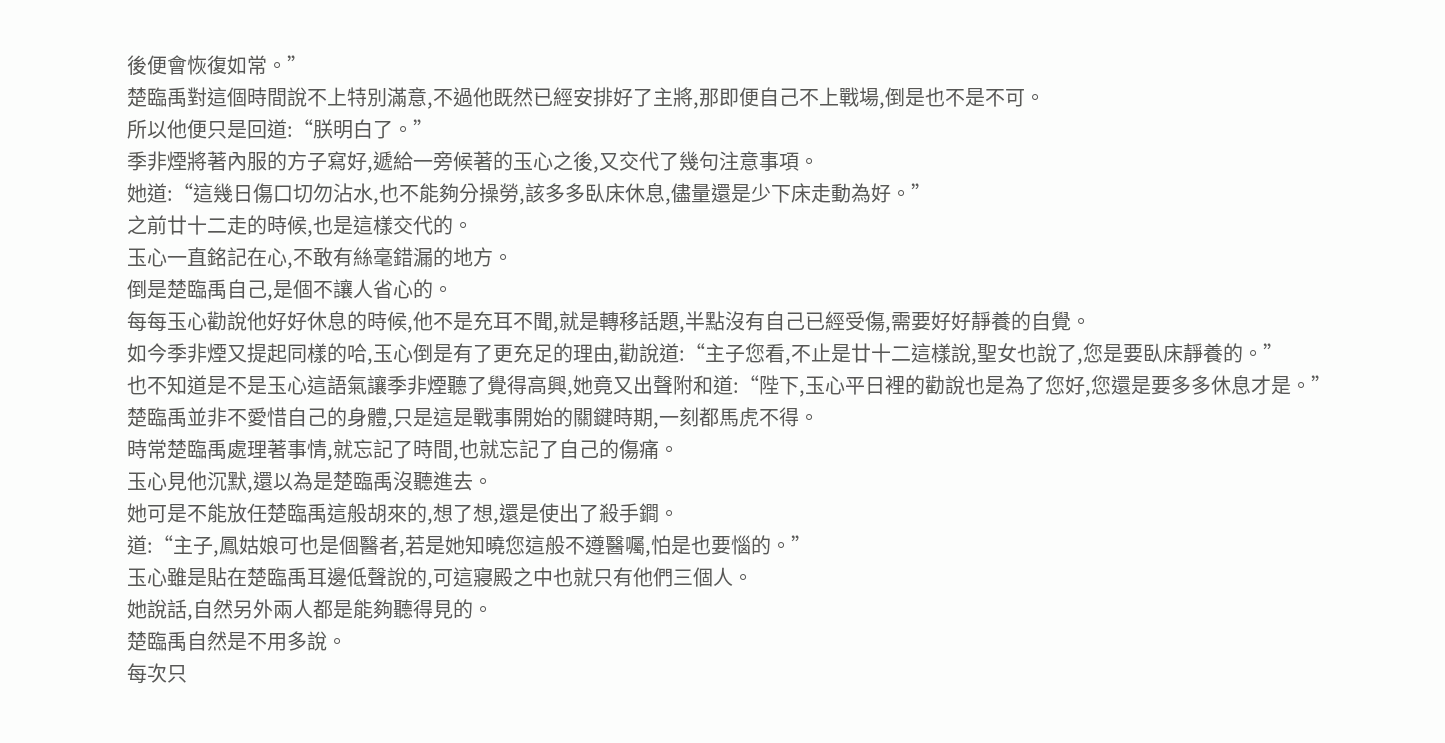後便會恢復如常。”
楚臨禹對這個時間說不上特別滿意,不過他既然已經安排好了主將,那即便自己不上戰場,倒是也不是不可。
所以他便只是回道:“朕明白了。”
季非煙將著內服的方子寫好,遞給一旁候著的玉心之後,又交代了幾句注意事項。
她道:“這幾日傷口切勿沾水,也不能夠分操勞,該多多臥床休息,儘量還是少下床走動為好。”
之前廿十二走的時候,也是這樣交代的。
玉心一直銘記在心,不敢有絲毫錯漏的地方。
倒是楚臨禹自己,是個不讓人省心的。
每每玉心勸說他好好休息的時候,他不是充耳不聞,就是轉移話題,半點沒有自己已經受傷,需要好好靜養的自覺。
如今季非煙又提起同樣的哈,玉心倒是有了更充足的理由,勸說道:“主子您看,不止是廿十二這樣說,聖女也說了,您是要臥床靜養的。”
也不知道是不是玉心這語氣讓季非煙聽了覺得高興,她竟又出聲附和道:“陛下,玉心平日裡的勸說也是為了您好,您還是要多多休息才是。”
楚臨禹並非不愛惜自己的身體,只是這是戰事開始的關鍵時期,一刻都馬虎不得。
時常楚臨禹處理著事情,就忘記了時間,也就忘記了自己的傷痛。
玉心見他沉默,還以為是楚臨禹沒聽進去。
她可是不能放任楚臨禹這般胡來的,想了想,還是使出了殺手鐧。
道:“主子,鳳姑娘可也是個醫者,若是她知曉您這般不遵醫囑,怕是也要惱的。”
玉心雖是貼在楚臨禹耳邊低聲說的,可這寢殿之中也就只有他們三個人。
她說話,自然另外兩人都是能夠聽得見的。
楚臨禹自然是不用多說。
每次只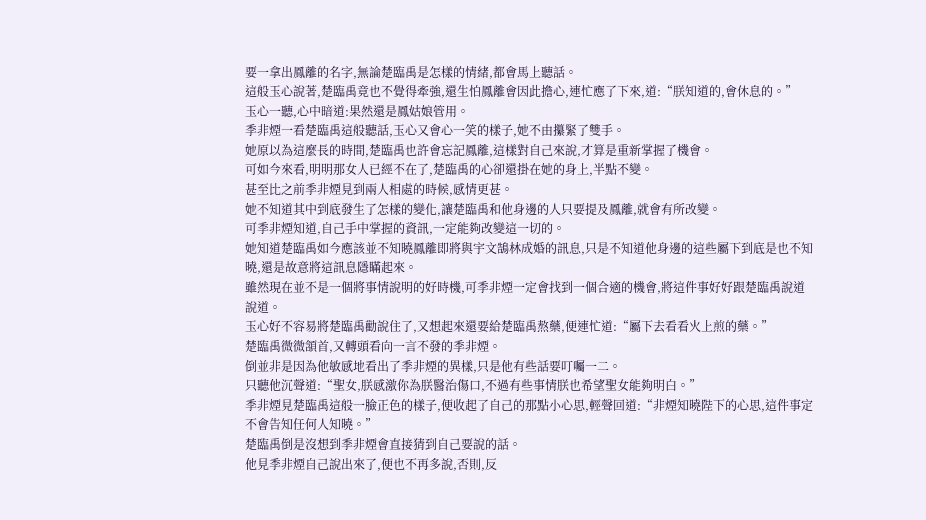要一拿出鳳離的名字,無論楚臨禹是怎樣的情緒,都會馬上聽話。
這般玉心說著,楚臨禹竟也不覺得牽強,還生怕鳳離會因此擔心,連忙應了下來,道:“朕知道的,會休息的。”
玉心一聽,心中暗道:果然還是鳳姑娘管用。
季非煙一看楚臨禹這般聽話,玉心又會心一笑的樣子,她不由攥緊了雙手。
她原以為這麼長的時間,楚臨禹也許會忘記鳳離,這樣對自己來說,才算是重新掌握了機會。
可如今來看,明明那女人已經不在了,楚臨禹的心卻還掛在她的身上,半點不變。
甚至比之前季非煙見到兩人相處的時候,感情更甚。
她不知道其中到底發生了怎樣的變化,讓楚臨禹和他身邊的人只要提及鳳離,就會有所改變。
可季非煙知道,自己手中掌握的資訊,一定能夠改變這一切的。
她知道楚臨禹如今應該並不知曉鳳離即將與宇文鵠林成婚的訊息,只是不知道他身邊的這些屬下到底是也不知曉,還是故意將這訊息隱瞞起來。
雖然現在並不是一個將事情說明的好時機,可季非煙一定會找到一個合適的機會,將這件事好好跟楚臨禹說道說道。
玉心好不容易將楚臨禹勸說住了,又想起來還要給楚臨禹熬藥,便連忙道:“屬下去看看火上煎的藥。”
楚臨禹微微頷首,又轉頭看向一言不發的季非煙。
倒並非是因為他敏感地看出了季非煙的異樣,只是他有些話要叮囑一二。
只聽他沉聲道:“聖女,朕感激你為朕醫治傷口,不過有些事情朕也希望聖女能夠明白。”
季非煙見楚臨禹這般一臉正色的樣子,便收起了自己的那點小心思,輕聲回道:“非煙知曉陛下的心思,這件事定不會告知任何人知曉。”
楚臨禹倒是沒想到季非煙會直接猜到自己要說的話。
他見季非煙自己說出來了,便也不再多說,否則,反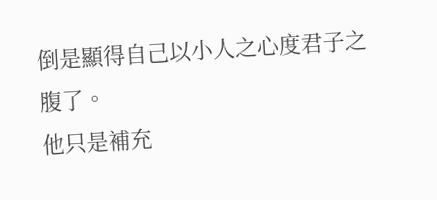倒是顯得自己以小人之心度君子之腹了。
他只是補充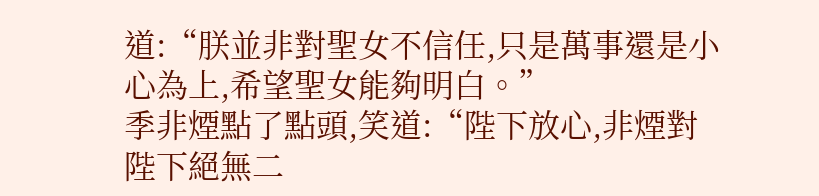道:“朕並非對聖女不信任,只是萬事還是小心為上,希望聖女能夠明白。”
季非煙點了點頭,笑道:“陛下放心,非煙對陛下絕無二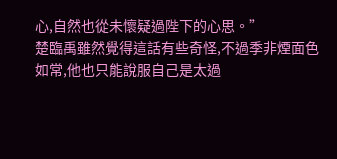心,自然也從未懷疑過陛下的心思。”
楚臨禹雖然覺得這話有些奇怪,不過季非煙面色如常,他也只能說服自己是太過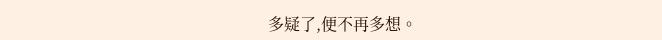多疑了,便不再多想。